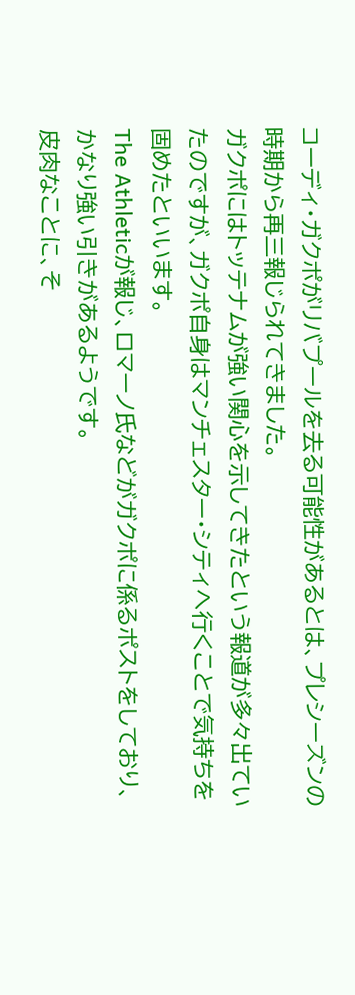コーディ・ガクポがリバプールを去る可能性があるとは、プレシーズンの時期から再三報じられてきました。
ガクポにはトッテナムが強い関心を示してきたという報道が多々出ていたのですが、ガクポ自身はマンチェスター・シティへ行くことで気持ちを固めたといいます。
The Athleticが報じ、ロマーノ氏などがガクポに係るポストをしており、かなり強い引きがあるようです。
皮肉なことに、そ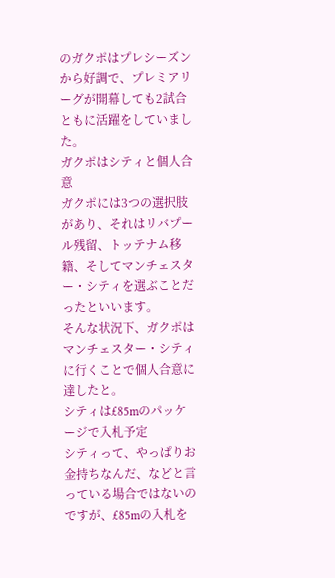のガクポはプレシーズンから好調で、プレミアリーグが開幕しても2試合ともに活躍をしていました。
ガクポはシティと個人合意
ガクポには3つの選択肢があり、それはリバプール残留、トッテナム移籍、そしてマンチェスター・シティを選ぶことだったといいます。
そんな状況下、ガクポはマンチェスター・シティに行くことで個人合意に達したと。
シティは£85mのパッケージで入札予定
シティって、やっぱりお金持ちなんだ、などと言っている場合ではないのですが、£85mの入札を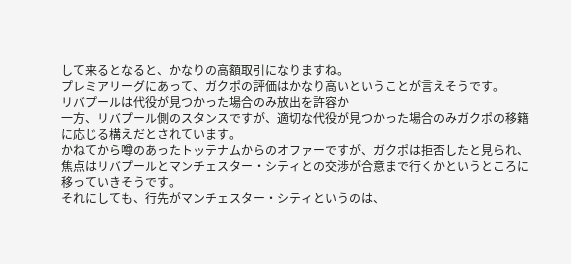して来るとなると、かなりの高額取引になりますね。
プレミアリーグにあって、ガクポの評価はかなり高いということが言えそうです。
リバプールは代役が見つかった場合のみ放出を許容か
一方、リバプール側のスタンスですが、適切な代役が見つかった場合のみガクポの移籍に応じる構えだとされています。
かねてから噂のあったトッテナムからのオファーですが、ガクポは拒否したと見られ、焦点はリバプールとマンチェスター・シティとの交渉が合意まで行くかというところに移っていきそうです。
それにしても、行先がマンチェスター・シティというのは、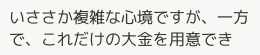いささか複雑な心境ですが、一方で、これだけの大金を用意でき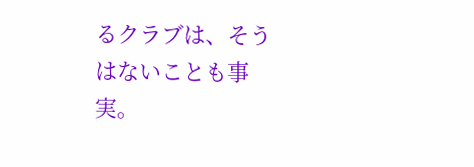るクラブは、そうはないことも事実。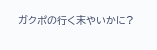ガクポの行く末やいかに?